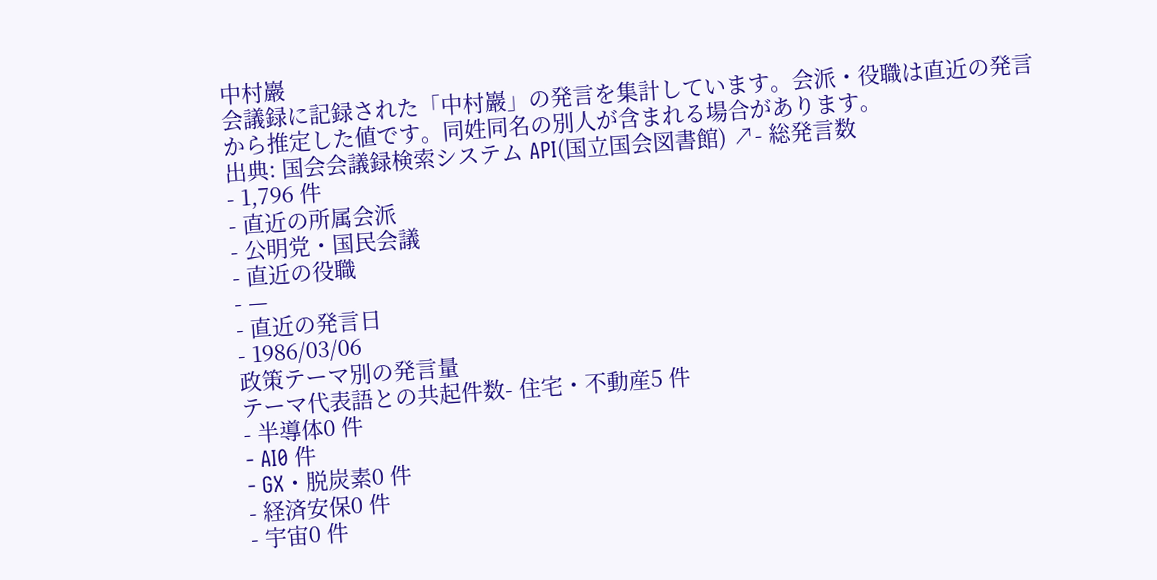中村巖
会議録に記録された「中村巖」の発言を集計しています。会派・役職は直近の発言から推定した値です。同姓同名の別人が含まれる場合があります。
出典: 国会会議録検索システム API(国立国会図書館) ↗- 総発言数
- 1,796 件
- 直近の所属会派
- 公明党・国民会議
- 直近の役職
- —
- 直近の発言日
- 1986/03/06
政策テーマ別の発言量
テーマ代表語との共起件数- 住宅・不動産5 件
- 半導体0 件
- AI0 件
- GX・脱炭素0 件
- 経済安保0 件
- 宇宙0 件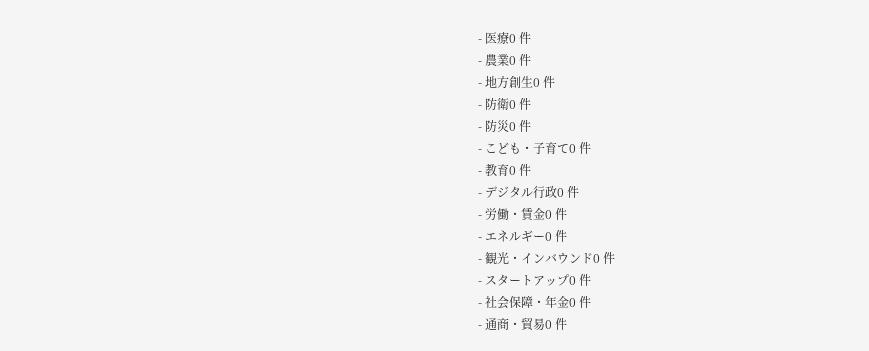- 医療0 件
- 農業0 件
- 地方創生0 件
- 防衛0 件
- 防災0 件
- こども・子育て0 件
- 教育0 件
- デジタル行政0 件
- 労働・賃金0 件
- エネルギー0 件
- 観光・インバウンド0 件
- スタートアップ0 件
- 社会保障・年金0 件
- 通商・貿易0 件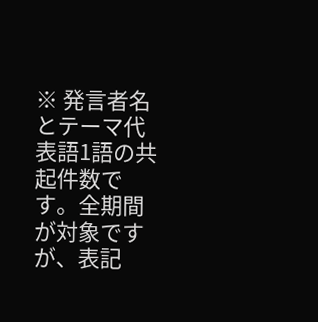※ 発言者名とテーマ代表語1語の共起件数です。全期間が対象ですが、表記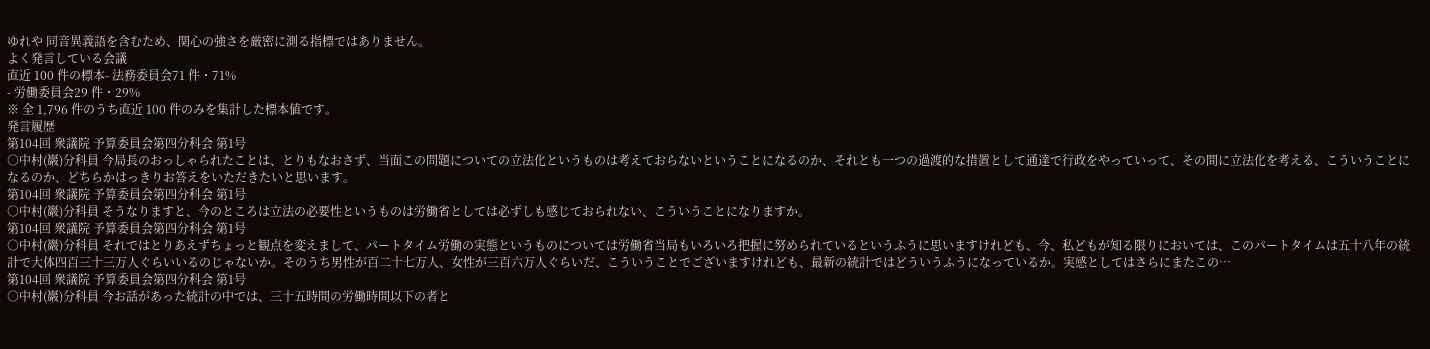ゆれや 同音異義語を含むため、関心の強さを厳密に測る指標ではありません。
よく発言している会議
直近 100 件の標本- 法務委員会71 件・71%
- 労働委員会29 件・29%
※ 全 1,796 件のうち直近 100 件のみを集計した標本値です。
発言履歴
第104回 衆議院 予算委員会第四分科会 第1号
○中村(巖)分科員 今局長のおっしゃられたことは、とりもなおさず、当面この問題についての立法化というものは考えておらないということになるのか、それとも一つの過渡的な措置として通達で行政をやっていって、その間に立法化を考える、こういうことになるのか、どちらかはっきりお答えをいただきたいと思います。
第104回 衆議院 予算委員会第四分科会 第1号
○中村(巖)分科員 そうなりますと、今のところは立法の必要性というものは労働省としては必ずしも感じておられない、こういうことになりますか。
第104回 衆議院 予算委員会第四分科会 第1号
○中村(巖)分科員 それではとりあえずちょっと観点を変えまして、パートタイム労働の実態というものについては労働省当局もいろいろ把握に努められているというふうに思いますけれども、今、私どもが知る限りにおいては、このパートタイムは五十八年の統計で大体四百三十三万人ぐらいいるのじゃないか。そのうち男性が百二十七万人、女性が三百六万人ぐらいだ、こういうことでございますけれども、最新の統計ではどういうふうになっているか。実感としてはさらにまたこの…
第104回 衆議院 予算委員会第四分科会 第1号
○中村(巖)分科員 今お話があった統計の中では、三十五時間の労働時間以下の者と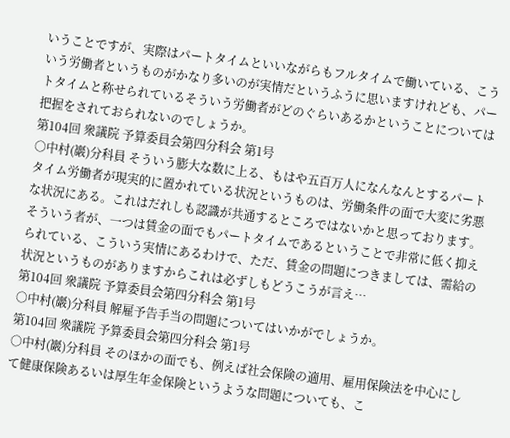いうことですが、実際はパートタイムといいながらもフルタイムで働いている、こういう労働者というものがかなり多いのが実情だというふうに思いますけれども、パートタイムと称せられているそういう労働者がどのぐらいあるかということについては把握をされておられないのでしょうか。
第104回 衆議院 予算委員会第四分科会 第1号
○中村(巖)分科員 そういう膨大な数に上る、もはや五百万人になんなんとするパートタイム労働者が現実的に置かれている状況というものは、労働条件の面で大変に劣悪な状況にある。これはだれしも認識が共通するところではないかと思っております。そういう者が、一つは賃金の面でもパートタイムであるということで非常に低く抑えられている、こういう実情にあるわけで、ただ、賃金の問題につきましては、需給の状況というものがありますからこれは必ずしもどうこうが言え…
第104回 衆議院 予算委員会第四分科会 第1号
○中村(巖)分科員 解雇予告手当の問題についてはいかがでしょうか。
第104回 衆議院 予算委員会第四分科会 第1号
○中村(巖)分科員 そのほかの面でも、例えば社会保険の適用、雇用保険法を中心にして健康保険あるいは厚生年金保険というような問題についても、こ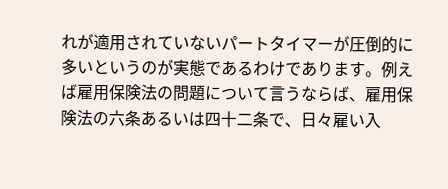れが適用されていないパートタイマーが圧倒的に多いというのが実態であるわけであります。例えば雇用保険法の問題について言うならば、雇用保険法の六条あるいは四十二条で、日々雇い入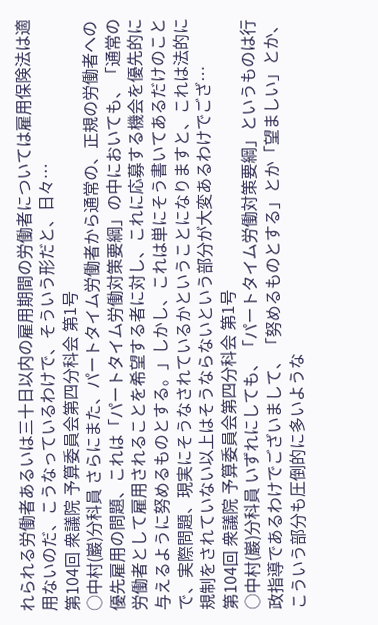れられる労働者あるいは三十日以内の雇用期間の労働者については雇用保険法は適用ないのだ、こうなっているわけで、そういう形だと、日々…
第104回 衆議院 予算委員会第四分科会 第1号
○中村(巖)分科員 さらにまた、パートタイム労働者から通常の、正規の労働者への優先雇用の問題、これは「パートタイム労働対策要綱」の中においても、「通常の労働者として雇用されることを希望する者に対し、これに応募する機会を優先的に与えるように努めるものとする。」しかし、これは単にそう書いてあるだけのことで、実際問題、現実にそうなされているかということになりますと、これは法的に規制をされていない以上はそうならないという部分が大変あるわけでござ…
第104回 衆議院 予算委員会第四分科会 第1号
○中村(巖)分科員 いずれにしても、「パートタイム労働対策要綱」というものは行政指導であるわけでございまして、「努めるものとする」とか「望ましい」とか、こういう部分も圧倒的に多いような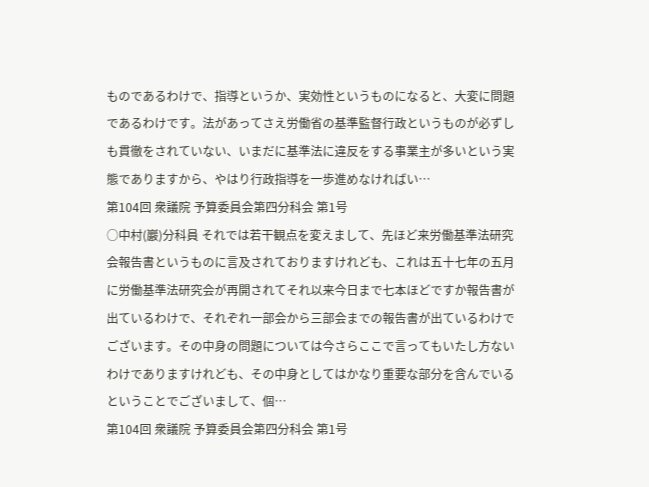ものであるわけで、指導というか、実効性というものになると、大変に問題であるわけです。法があってさえ労働省の基準監督行政というものが必ずしも貫徹をされていない、いまだに基準法に違反をする事業主が多いという実態でありますから、やはり行政指導を一歩進めなければい…
第104回 衆議院 予算委員会第四分科会 第1号
○中村(巖)分科員 それでは若干観点を変えまして、先ほど来労働基準法研究会報告書というものに言及されておりますけれども、これは五十七年の五月に労働基準法研究会が再開されてそれ以来今日まで七本ほどですか報告書が出ているわけで、それぞれ一部会から三部会までの報告書が出ているわけでございます。その中身の問題については今さらここで言ってもいたし方ないわけでありますけれども、その中身としてはかなり重要な部分を含んでいるということでございまして、個…
第104回 衆議院 予算委員会第四分科会 第1号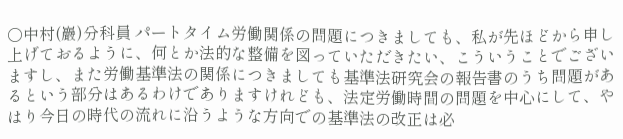○中村(巖)分科員 パートタイム労働関係の問題につきましても、私が先ほどから申し上げておるように、何とか法的な整備を図っていただきたい、こういうことでございますし、また労働基準法の関係につきましても基準法研究会の報告書のうち問題があるという部分はあるわけでありますけれども、法定労働時間の問題を中心にして、やはり今日の時代の流れに沿うような方向での基準法の改正は必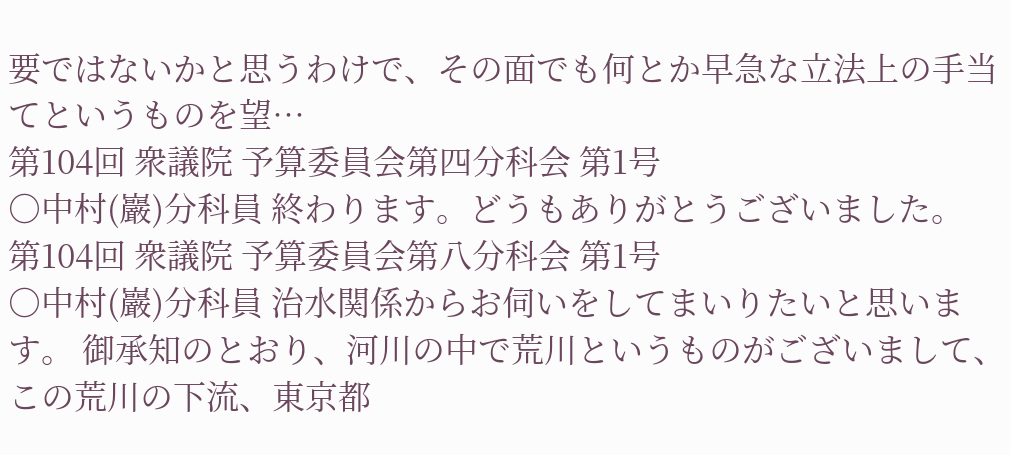要ではないかと思うわけで、その面でも何とか早急な立法上の手当てというものを望…
第104回 衆議院 予算委員会第四分科会 第1号
○中村(巖)分科員 終わります。どうもありがとうございました。
第104回 衆議院 予算委員会第八分科会 第1号
○中村(巖)分科員 治水関係からお伺いをしてまいりたいと思います。 御承知のとおり、河川の中で荒川というものがございまして、この荒川の下流、東京都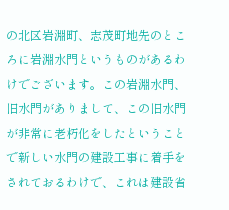の北区岩淵町、志茂町地先のところに岩淵水門というものがあるわけでございます。この岩淵水門、旧水門がありまして、この旧水門が非常に老朽化をしたということで新しい水門の建設工事に着手をされておるわけで、これは建設省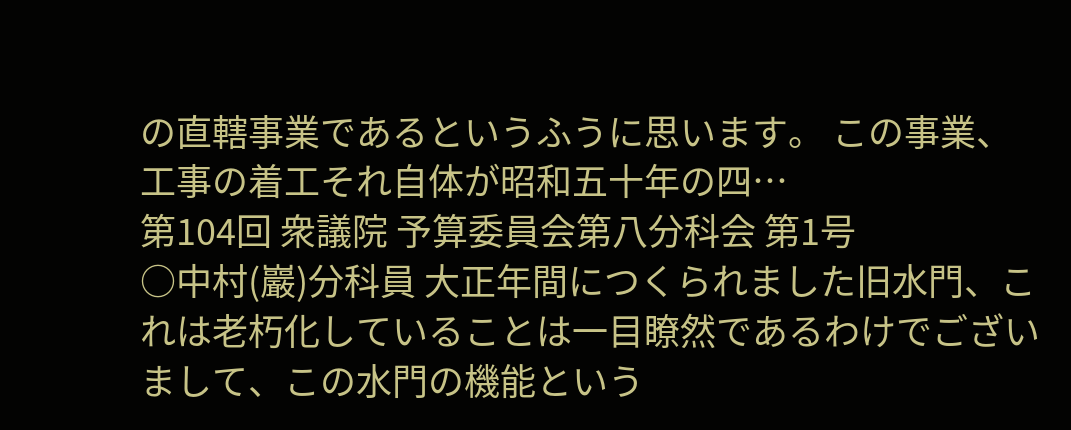の直轄事業であるというふうに思います。 この事業、工事の着工それ自体が昭和五十年の四…
第104回 衆議院 予算委員会第八分科会 第1号
○中村(巖)分科員 大正年間につくられました旧水門、これは老朽化していることは一目瞭然であるわけでございまして、この水門の機能という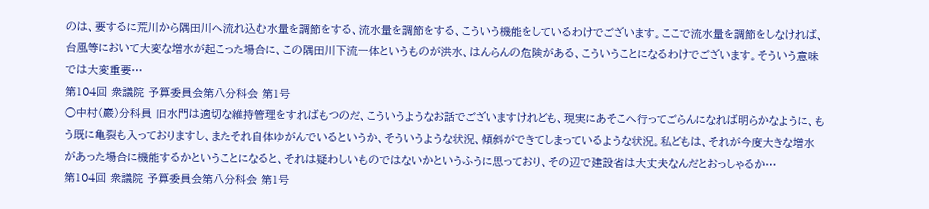のは、要するに荒川から隅田川へ流れ込む水量を調節をする、流水量を調節をする、こういう機能をしているわけでございます。ここで流水量を調節をしなければ、台風等において大変な増水が起こった場合に、この隅田川下流一体というものが洪水、はんらんの危険がある、こういうことになるわけでございます。そういう意味では大変重要…
第104回 衆議院 予算委員会第八分科会 第1号
○中村(巖)分科員 旧水門は適切な維持管理をすればもつのだ、こういうようなお話でございますけれども、現実にあそこへ行ってごらんになれば明らかなように、もう既に亀裂も入っておりますし、またそれ自体ゆがんでいるというか、そういうような状況、傾斜ができてしまっているような状況。私どもは、それが今度大きな増水があった場合に機能するかということになると、それは疑わしいものではないかというふうに思っており、その辺で建設省は大丈夫なんだとおっしゃるか…
第104回 衆議院 予算委員会第八分科会 第1号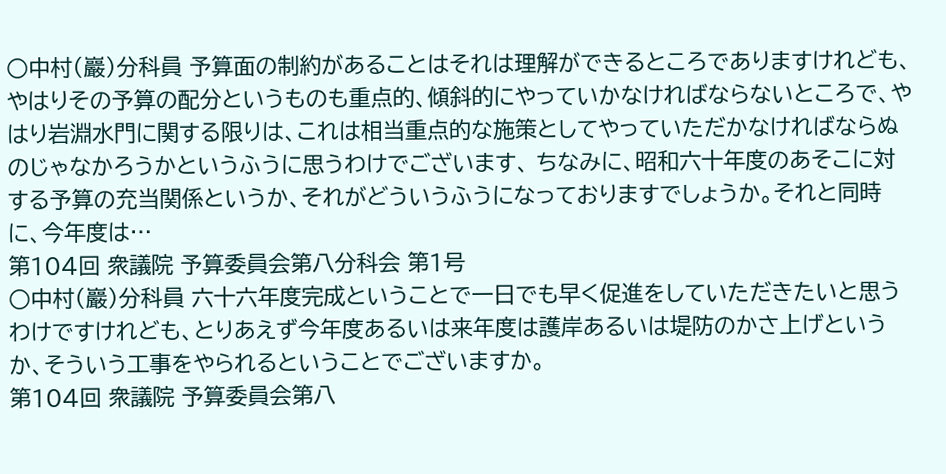○中村(巖)分科員 予算面の制約があることはそれは理解ができるところでありますけれども、やはりその予算の配分というものも重点的、傾斜的にやっていかなければならないところで、やはり岩淵水門に関する限りは、これは相当重点的な施策としてやっていただかなければならぬのじゃなかろうかというふうに思うわけでございます、 ちなみに、昭和六十年度のあそこに対する予算の充当関係というか、それがどういうふうになっておりますでしょうか。それと同時に、今年度は…
第104回 衆議院 予算委員会第八分科会 第1号
○中村(巖)分科員 六十六年度完成ということで一日でも早く促進をしていただきたいと思うわけですけれども、とりあえず今年度あるいは来年度は護岸あるいは堤防のかさ上げというか、そういう工事をやられるということでございますか。
第104回 衆議院 予算委員会第八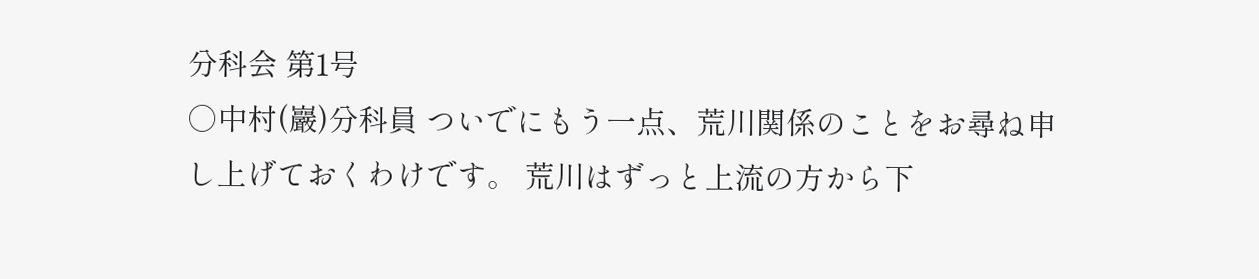分科会 第1号
○中村(巖)分科員 ついでにもう一点、荒川関係のことをお尋ね申し上げておくわけです。 荒川はずっと上流の方から下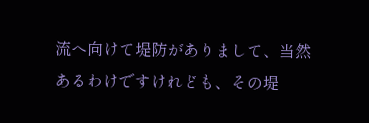流へ向けて堤防がありまして、当然あるわけですけれども、その堤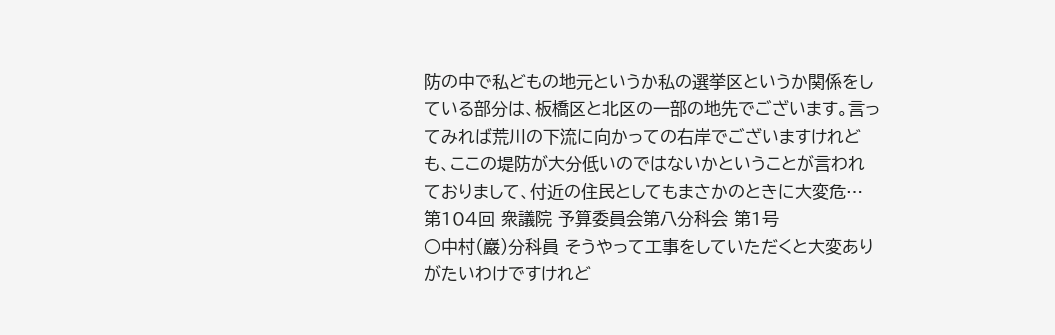防の中で私どもの地元というか私の選挙区というか関係をしている部分は、板橋区と北区の一部の地先でございます。言ってみれば荒川の下流に向かっての右岸でございますけれども、ここの堤防が大分低いのではないかということが言われておりまして、付近の住民としてもまさかのときに大変危…
第104回 衆議院 予算委員会第八分科会 第1号
○中村(巖)分科員 そうやって工事をしていただくと大変ありがたいわけですけれど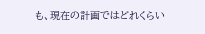も、現在の計画ではどれくらい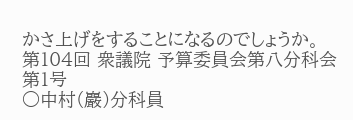かさ上げをすることになるのでしょうか。
第104回 衆議院 予算委員会第八分科会 第1号
○中村(巖)分科員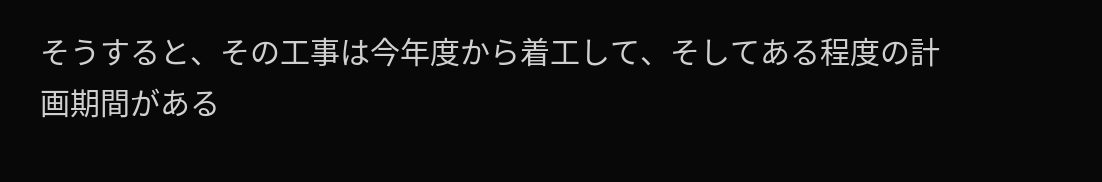そうすると、その工事は今年度から着工して、そしてある程度の計画期間がある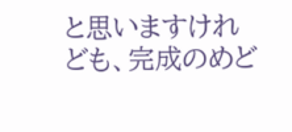と思いますけれども、完成のめど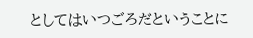としてはいつごろだということに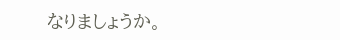なりましょうか。